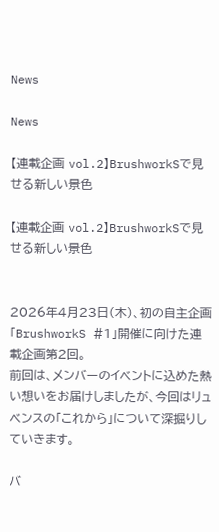News

News

【連載企画 vol.2】BrushworkSで見せる新しい景色

【連載企画 vol.2】BrushworkSで見せる新しい景色


2026年4月23日(木)、初の自主企画「BrushworkS #1」開催に向けた連載企画第2回。
前回は、メンバーのイベントに込めた熱い想いをお届けしましたが、今回はリュベンスの「これから」について深掘りしていきます。

バ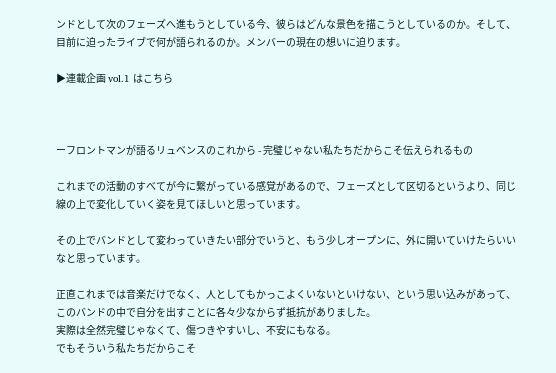ンドとして次のフェーズへ進もうとしている今、彼らはどんな景色を描こうとしているのか。そして、目前に迫ったライブで何が語られるのか。メンバーの現在の想いに迫ります。

▶連載企画 vol.1 はこちら



ーフロントマンが語るリュベンスのこれから - 完璧じゃない私たちだからこそ伝えられるもの

これまでの活動のすべてが今に繋がっている感覚があるので、フェーズとして区切るというより、同じ線の上で変化していく姿を見てほしいと思っています。

その上でバンドとして変わっていきたい部分でいうと、もう少しオープンに、外に開いていけたらいいなと思っています。

正直これまでは音楽だけでなく、人としてもかっこよくいないといけない、という思い込みがあって、このバンドの中で自分を出すことに各々少なからず抵抗がありました。
実際は全然完璧じゃなくて、傷つきやすいし、不安にもなる。
でもそういう私たちだからこそ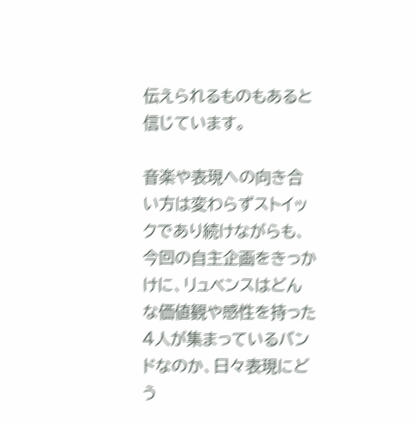伝えられるものもあると信じています。

音楽や表現への向き合い方は変わらずストイックであり続けながらも、今回の自主企画をきっかけに、リュベンスはどんな価値観や感性を持った4人が集まっているバンドなのか、日々表現にどう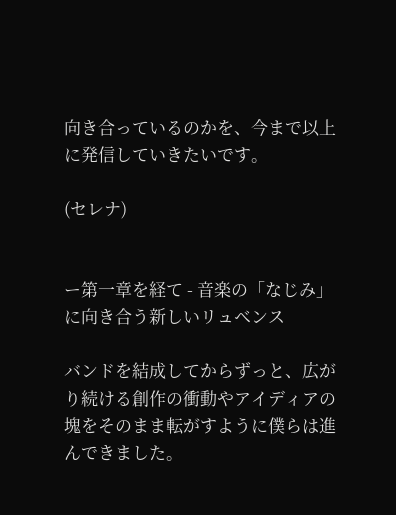向き合っているのかを、今まで以上に発信していきたいです。

(セレナ)


ー第一章を経て - 音楽の「なじみ」に向き合う新しいリュベンス

バンドを結成してからずっと、広がり続ける創作の衝動やアイディアの塊をそのまま転がすように僕らは進んできました。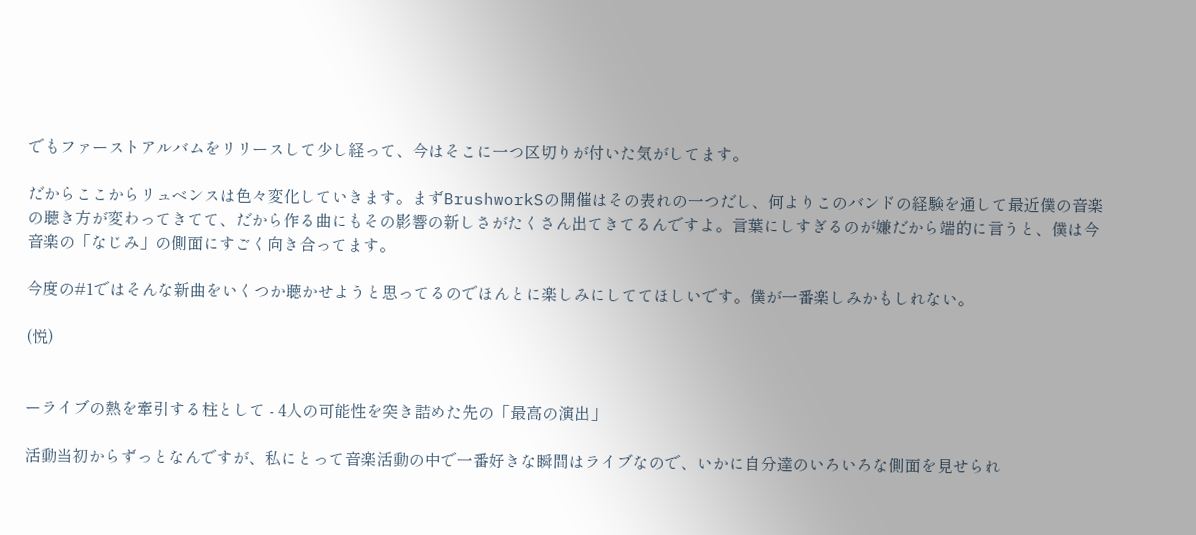でもファーストアルバムをリリースして少し経って、今はそこに一つ区切りが付いた気がしてます。

だからここからリュベンスは色々変化していきます。まずBrushworkSの開催はその表れの一つだし、何よりこのバンドの経験を通して最近僕の音楽の聴き方が変わってきてて、だから作る曲にもその影響の新しさがたくさん出てきてるんですよ。言葉にしすぎるのが嫌だから端的に言うと、僕は今音楽の「なじみ」の側面にすごく向き合ってます。

今度の#1ではそんな新曲をいくつか聴かせようと思ってるのでほんとに楽しみにしててほしいです。僕が一番楽しみかもしれない。

(悦)


ーライブの熱を牽引する柱として - 4人の可能性を突き詰めた先の「最高の演出」

活動当初からずっとなんですが、私にとって音楽活動の中で一番好きな瞬間はライブなので、いかに自分達のいろいろな側面を見せられ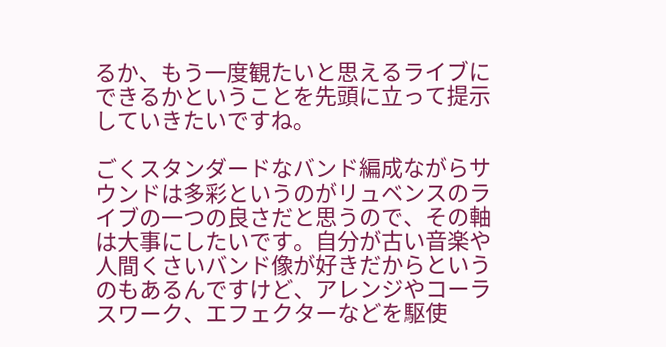るか、もう一度観たいと思えるライブにできるかということを先頭に立って提示していきたいですね。

ごくスタンダードなバンド編成ながらサウンドは多彩というのがリュベンスのライブの一つの良さだと思うので、その軸は大事にしたいです。自分が古い音楽や人間くさいバンド像が好きだからというのもあるんですけど、アレンジやコーラスワーク、エフェクターなどを駆使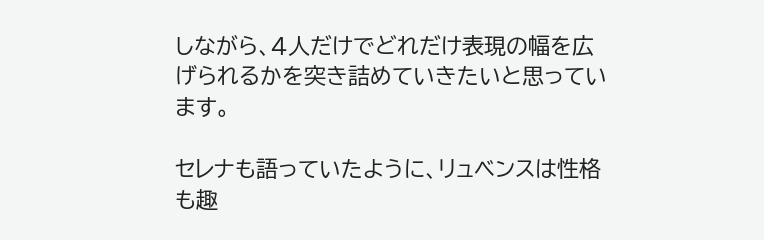しながら、4人だけでどれだけ表現の幅を広げられるかを突き詰めていきたいと思っています。

セレナも語っていたように、リュベンスは性格も趣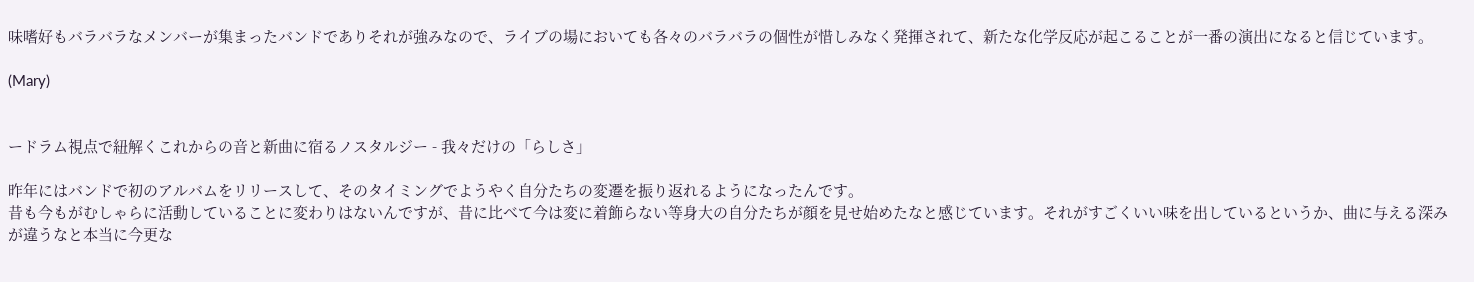味嗜好もバラバラなメンバーが集まったバンドでありそれが強みなので、ライブの場においても各々のバラバラの個性が惜しみなく発揮されて、新たな化学反応が起こることが一番の演出になると信じています。

(Mary)


ードラム視点で紐解くこれからの音と新曲に宿るノスタルジー - 我々だけの「らしさ」

昨年にはバンドで初のアルバムをリリースして、そのタイミングでようやく自分たちの変遷を振り返れるようになったんです。
昔も今もがむしゃらに活動していることに変わりはないんですが、昔に比べて今は変に着飾らない等身大の自分たちが顔を見せ始めたなと感じています。それがすごくいい味を出しているというか、曲に与える深みが違うなと本当に今更な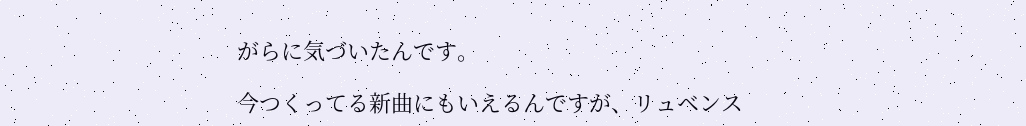がらに気づいたんです。

今つくってる新曲にもいえるんですが、リュベンス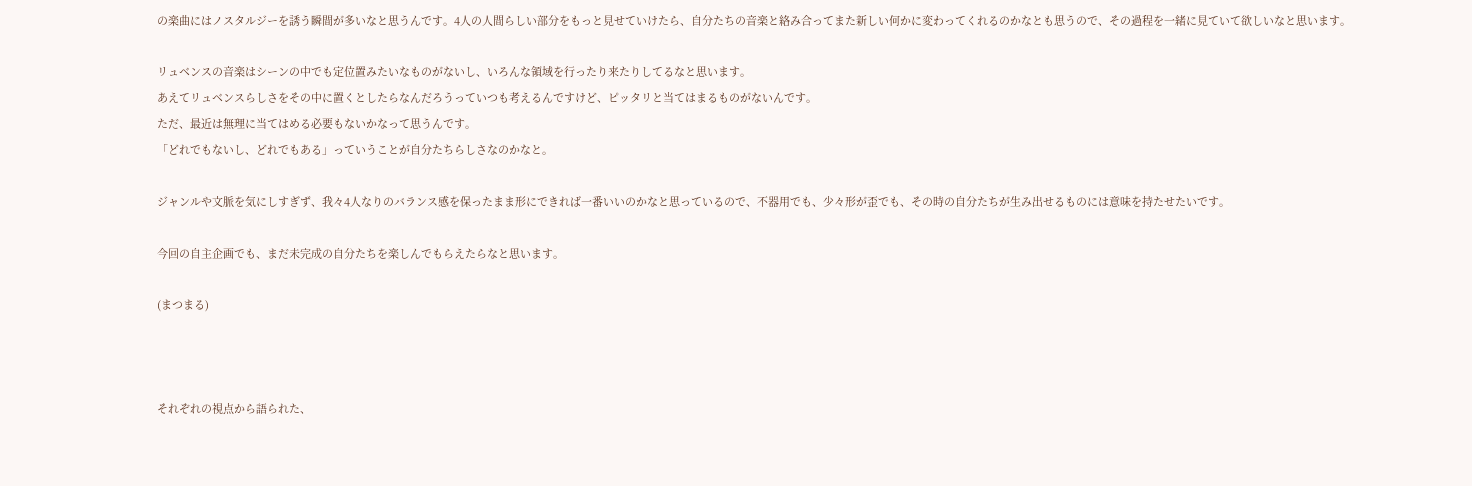の楽曲にはノスタルジーを誘う瞬間が多いなと思うんです。4人の人間らしい部分をもっと見せていけたら、自分たちの音楽と絡み合ってまた新しい何かに変わってくれるのかなとも思うので、その過程を一緒に見ていて欲しいなと思います。

リュベンスの音楽はシーンの中でも定位置みたいなものがないし、いろんな領域を行ったり来たりしてるなと思います。
あえてリュベンスらしさをその中に置くとしたらなんだろうっていつも考えるんですけど、ピッタリと当てはまるものがないんです。
ただ、最近は無理に当てはめる必要もないかなって思うんです。
「どれでもないし、どれでもある」っていうことが自分たちらしさなのかなと。

ジャンルや文脈を気にしすぎず、我々4人なりのバランス感を保ったまま形にできれば一番いいのかなと思っているので、不器用でも、少々形が歪でも、その時の自分たちが生み出せるものには意味を持たせたいです。

今回の自主企画でも、まだ未完成の自分たちを楽しんでもらえたらなと思います。

(まつまる)



それぞれの視点から語られた、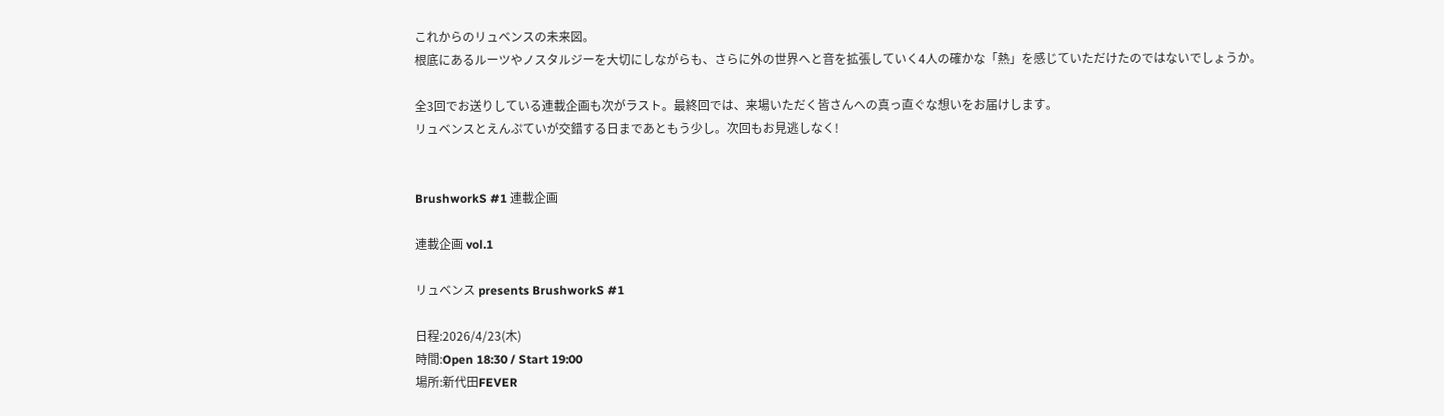これからのリュベンスの未来図。
根底にあるルーツやノスタルジーを大切にしながらも、さらに外の世界へと音を拡張していく4人の確かな「熱」を感じていただけたのではないでしょうか。

全3回でお送りしている連載企画も次がラスト。最終回では、来場いただく皆さんへの真っ直ぐな想いをお届けします。
リュベンスとえんぷていが交錯する日まであともう少し。次回もお見逃しなく!


BrushworkS #1 連載企画

連載企画 vol.1

リュベンス presents BrushworkS #1

日程:2026/4/23(木)
時間:Open 18:30 / Start 19:00
場所:新代田FEVER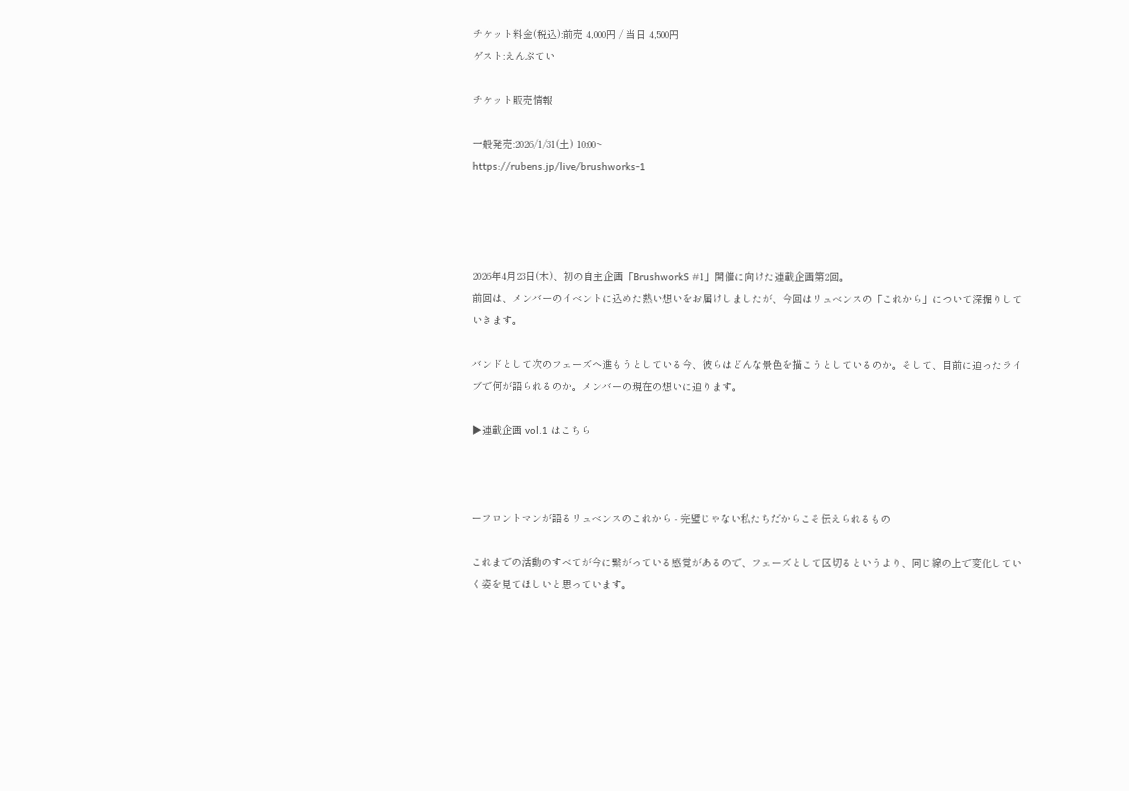チケット料金(税込):前売 4,000円 / 当日 4,500円
ゲスト:えんぷてい

チケット販売情報

一般発売:2026/1/31(土) 10:00~
https://rubens.jp/live/brushworks-1




2026年4月23日(木)、初の自主企画「BrushworkS #1」開催に向けた連載企画第2回。
前回は、メンバーのイベントに込めた熱い想いをお届けしましたが、今回はリュベンスの「これから」について深掘りしていきます。

バンドとして次のフェーズへ進もうとしている今、彼らはどんな景色を描こうとしているのか。そして、目前に迫ったライブで何が語られるのか。メンバーの現在の想いに迫ります。

▶連載企画 vol.1 はこちら



ーフロントマンが語るリュベンスのこれから - 完璧じゃない私たちだからこそ伝えられるもの

これまでの活動のすべてが今に繋がっている感覚があるので、フェーズとして区切るというより、同じ線の上で変化していく姿を見てほしいと思っています。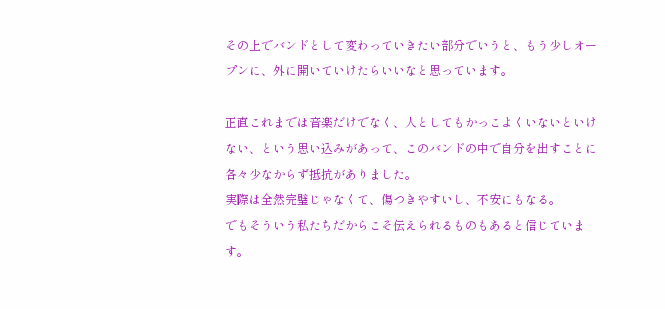その上でバンドとして変わっていきたい部分でいうと、もう少しオープンに、外に開いていけたらいいなと思っています。

正直これまでは音楽だけでなく、人としてもかっこよくいないといけない、という思い込みがあって、このバンドの中で自分を出すことに各々少なからず抵抗がありました。
実際は全然完璧じゃなくて、傷つきやすいし、不安にもなる。
でもそういう私たちだからこそ伝えられるものもあると信じています。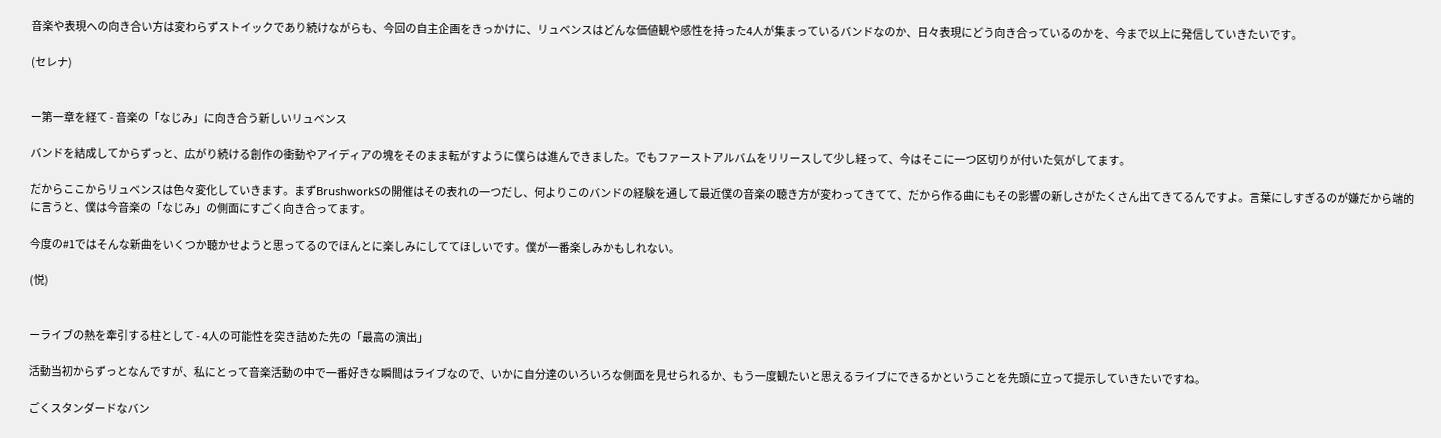音楽や表現への向き合い方は変わらずストイックであり続けながらも、今回の自主企画をきっかけに、リュベンスはどんな価値観や感性を持った4人が集まっているバンドなのか、日々表現にどう向き合っているのかを、今まで以上に発信していきたいです。

(セレナ)


ー第一章を経て - 音楽の「なじみ」に向き合う新しいリュベンス

バンドを結成してからずっと、広がり続ける創作の衝動やアイディアの塊をそのまま転がすように僕らは進んできました。でもファーストアルバムをリリースして少し経って、今はそこに一つ区切りが付いた気がしてます。

だからここからリュベンスは色々変化していきます。まずBrushworkSの開催はその表れの一つだし、何よりこのバンドの経験を通して最近僕の音楽の聴き方が変わってきてて、だから作る曲にもその影響の新しさがたくさん出てきてるんですよ。言葉にしすぎるのが嫌だから端的に言うと、僕は今音楽の「なじみ」の側面にすごく向き合ってます。

今度の#1ではそんな新曲をいくつか聴かせようと思ってるのでほんとに楽しみにしててほしいです。僕が一番楽しみかもしれない。

(悦)


ーライブの熱を牽引する柱として - 4人の可能性を突き詰めた先の「最高の演出」

活動当初からずっとなんですが、私にとって音楽活動の中で一番好きな瞬間はライブなので、いかに自分達のいろいろな側面を見せられるか、もう一度観たいと思えるライブにできるかということを先頭に立って提示していきたいですね。

ごくスタンダードなバン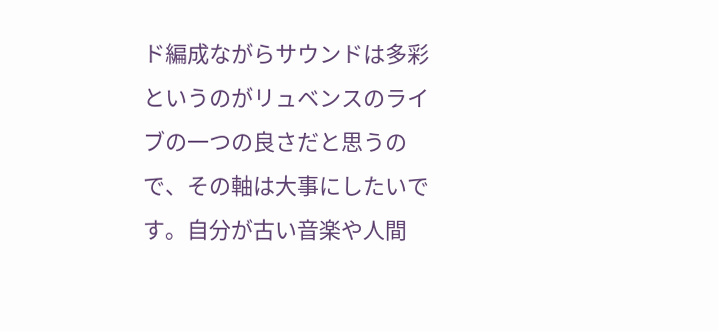ド編成ながらサウンドは多彩というのがリュベンスのライブの一つの良さだと思うので、その軸は大事にしたいです。自分が古い音楽や人間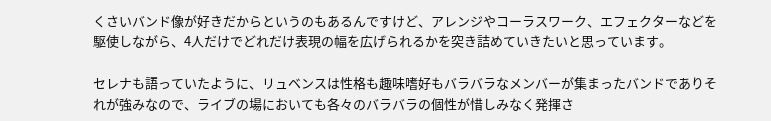くさいバンド像が好きだからというのもあるんですけど、アレンジやコーラスワーク、エフェクターなどを駆使しながら、4人だけでどれだけ表現の幅を広げられるかを突き詰めていきたいと思っています。

セレナも語っていたように、リュベンスは性格も趣味嗜好もバラバラなメンバーが集まったバンドでありそれが強みなので、ライブの場においても各々のバラバラの個性が惜しみなく発揮さ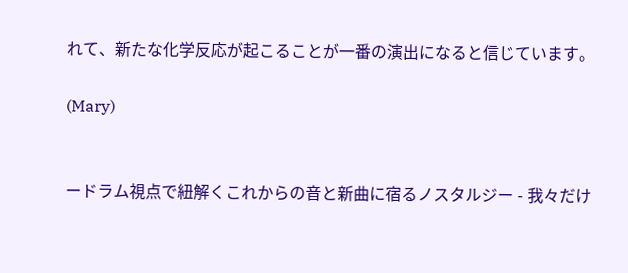れて、新たな化学反応が起こることが一番の演出になると信じています。

(Mary)


ードラム視点で紐解くこれからの音と新曲に宿るノスタルジー - 我々だけ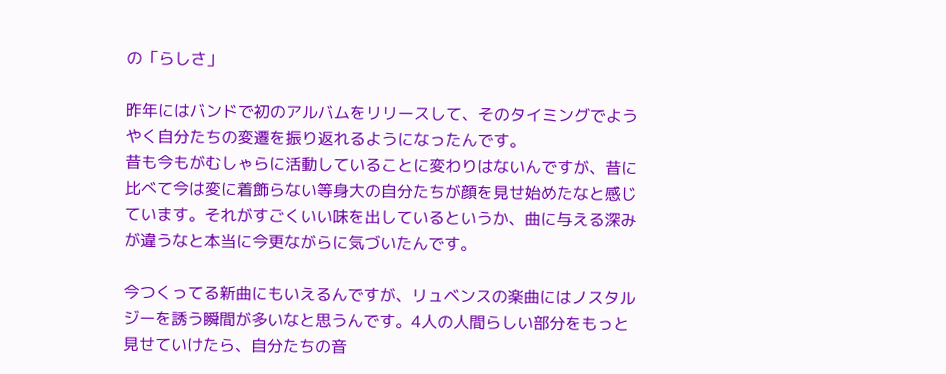の「らしさ」

昨年にはバンドで初のアルバムをリリースして、そのタイミングでようやく自分たちの変遷を振り返れるようになったんです。
昔も今もがむしゃらに活動していることに変わりはないんですが、昔に比べて今は変に着飾らない等身大の自分たちが顔を見せ始めたなと感じています。それがすごくいい味を出しているというか、曲に与える深みが違うなと本当に今更ながらに気づいたんです。

今つくってる新曲にもいえるんですが、リュベンスの楽曲にはノスタルジーを誘う瞬間が多いなと思うんです。4人の人間らしい部分をもっと見せていけたら、自分たちの音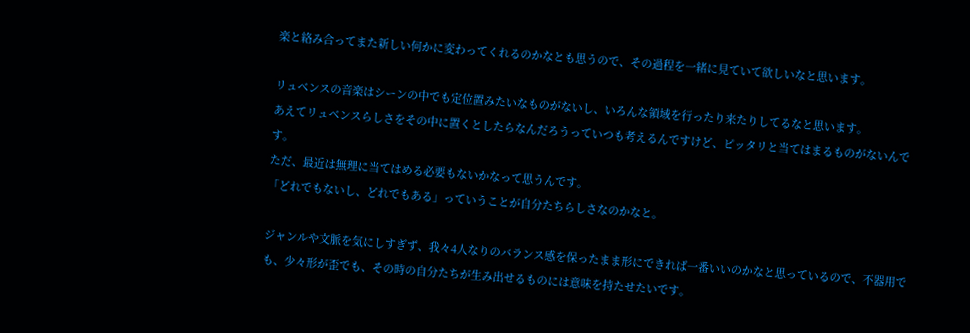楽と絡み合ってまた新しい何かに変わってくれるのかなとも思うので、その過程を一緒に見ていて欲しいなと思います。

リュベンスの音楽はシーンの中でも定位置みたいなものがないし、いろんな領域を行ったり来たりしてるなと思います。
あえてリュベンスらしさをその中に置くとしたらなんだろうっていつも考えるんですけど、ピッタリと当てはまるものがないんです。
ただ、最近は無理に当てはめる必要もないかなって思うんです。
「どれでもないし、どれでもある」っていうことが自分たちらしさなのかなと。

ジャンルや文脈を気にしすぎず、我々4人なりのバランス感を保ったまま形にできれば一番いいのかなと思っているので、不器用でも、少々形が歪でも、その時の自分たちが生み出せるものには意味を持たせたいです。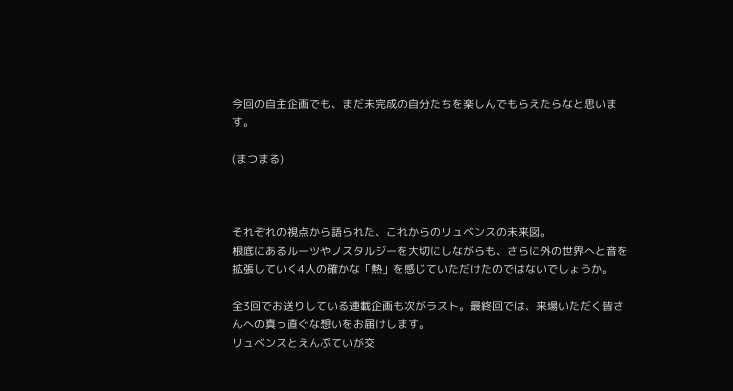今回の自主企画でも、まだ未完成の自分たちを楽しんでもらえたらなと思います。

(まつまる)



それぞれの視点から語られた、これからのリュベンスの未来図。
根底にあるルーツやノスタルジーを大切にしながらも、さらに外の世界へと音を拡張していく4人の確かな「熱」を感じていただけたのではないでしょうか。

全3回でお送りしている連載企画も次がラスト。最終回では、来場いただく皆さんへの真っ直ぐな想いをお届けします。
リュベンスとえんぷていが交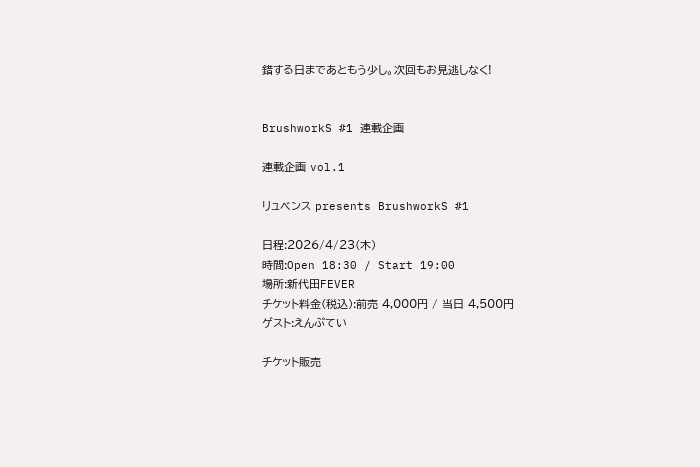錯する日まであともう少し。次回もお見逃しなく!


BrushworkS #1 連載企画

連載企画 vol.1

リュベンス presents BrushworkS #1

日程:2026/4/23(木)
時間:Open 18:30 / Start 19:00
場所:新代田FEVER
チケット料金(税込):前売 4,000円 / 当日 4,500円
ゲスト:えんぷてい

チケット販売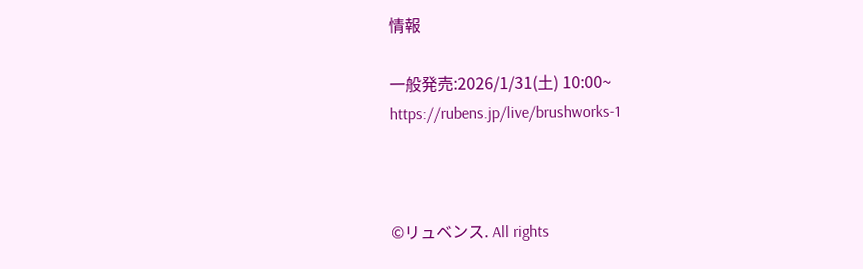情報

一般発売:2026/1/31(土) 10:00~
https://rubens.jp/live/brushworks-1



©リュベンス. All rights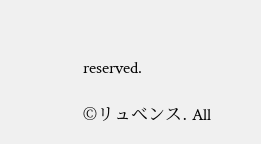reserved.

©リュベンス. All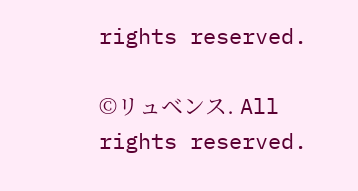rights reserved.

©リュベンス. All rights reserved.